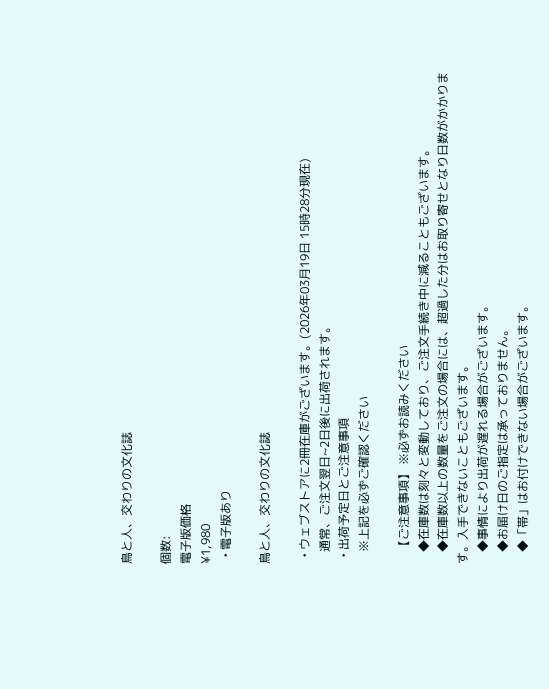鳥と人、交わりの文化誌

個数:
電子版価格
¥1,980
  • 電子版あり

鳥と人、交わりの文化誌

  • ウェブストアに2冊在庫がございます。(2026年03月19日 15時28分現在)
    通常、ご注文翌日~2日後に出荷されます。
  • 出荷予定日とご注意事項
    ※上記を必ずご確認ください

    【ご注意事項】 ※必ずお読みください
    ◆在庫数は刻々と変動しており、ご注文手続き中に減ることもございます。
    ◆在庫数以上の数量をご注文の場合には、超過した分はお取り寄せとなり日数がかかります。入手できないこともございます。
    ◆事情により出荷が遅れる場合がございます。
    ◆お届け日のご指定は承っておりません。
    ◆「帯」はお付けできない場合がございます。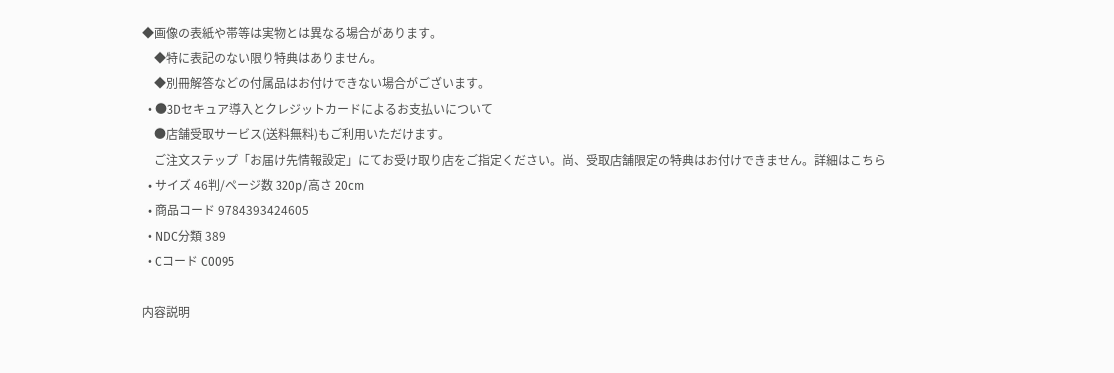◆画像の表紙や帯等は実物とは異なる場合があります。
    ◆特に表記のない限り特典はありません。
    ◆別冊解答などの付属品はお付けできない場合がございます。
  • ●3Dセキュア導入とクレジットカードによるお支払いについて
    ●店舗受取サービス(送料無料)もご利用いただけます。
    ご注文ステップ「お届け先情報設定」にてお受け取り店をご指定ください。尚、受取店舗限定の特典はお付けできません。詳細はこちら
  • サイズ 46判/ページ数 320p/高さ 20cm
  • 商品コード 9784393424605
  • NDC分類 389
  • Cコード C0095

内容説明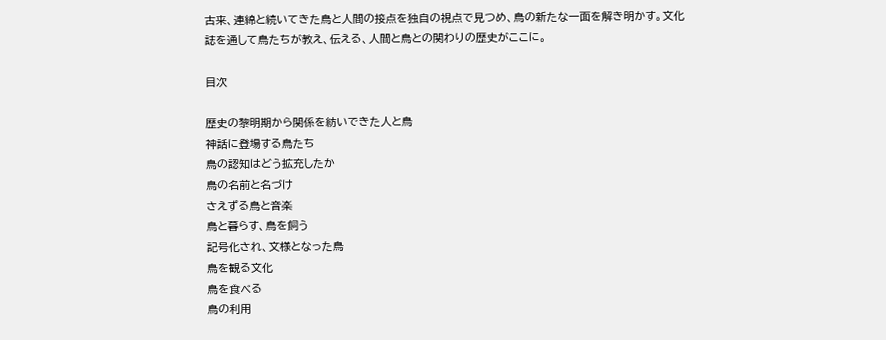古来、連綿と続いてきた鳥と人間の接点を独自の視点で見つめ、鳥の新たな一面を解き明かす。文化誌を通して鳥たちが教え、伝える、人間と鳥との関わりの歴史がここに。

目次

歴史の黎明期から関係を紡いできた人と鳥
神話に登場する鳥たち
鳥の認知はどう拡充したか
鳥の名前と名づけ
さえずる鳥と音楽
鳥と暮らす、鳥を飼う
記号化され、文様となった鳥
鳥を観る文化
鳥を食べる
鳥の利用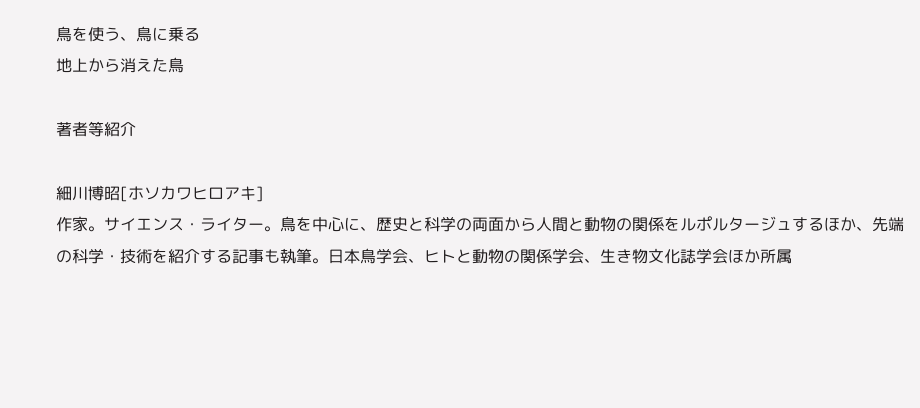鳥を使う、鳥に乗る
地上から消えた鳥

著者等紹介

細川博昭[ホソカワヒロアキ]
作家。サイエンス・ライター。鳥を中心に、歴史と科学の両面から人間と動物の関係をルポルタージュするほか、先端の科学・技術を紹介する記事も執筆。日本鳥学会、ヒトと動物の関係学会、生き物文化誌学会ほか所属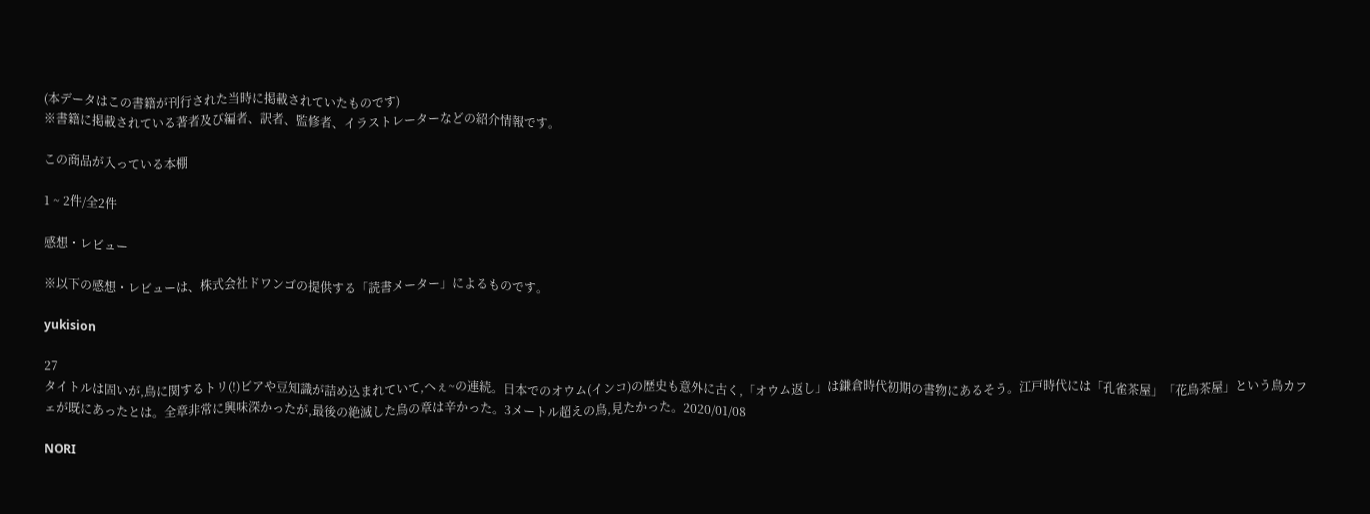(本データはこの書籍が刊行された当時に掲載されていたものです)
※書籍に掲載されている著者及び編者、訳者、監修者、イラストレーターなどの紹介情報です。

この商品が入っている本棚

1 ~ 2件/全2件

感想・レビュー

※以下の感想・レビューは、株式会社ドワンゴの提供する「読書メーター」によるものです。

yukision

27
タイトルは固いが,鳥に関するトリ(!)ビアや豆知識が詰め込まれていて,へぇ~の連続。日本でのオウム(インコ)の歴史も意外に古く,「オウム返し」は鎌倉時代初期の書物にあるそう。江戸時代には「孔雀茶屋」「花鳥茶屋」という鳥カフェが既にあったとは。全章非常に興味深かったが,最後の絶滅した鳥の章は辛かった。3メートル超えの鳥,見たかった。2020/01/08

NORI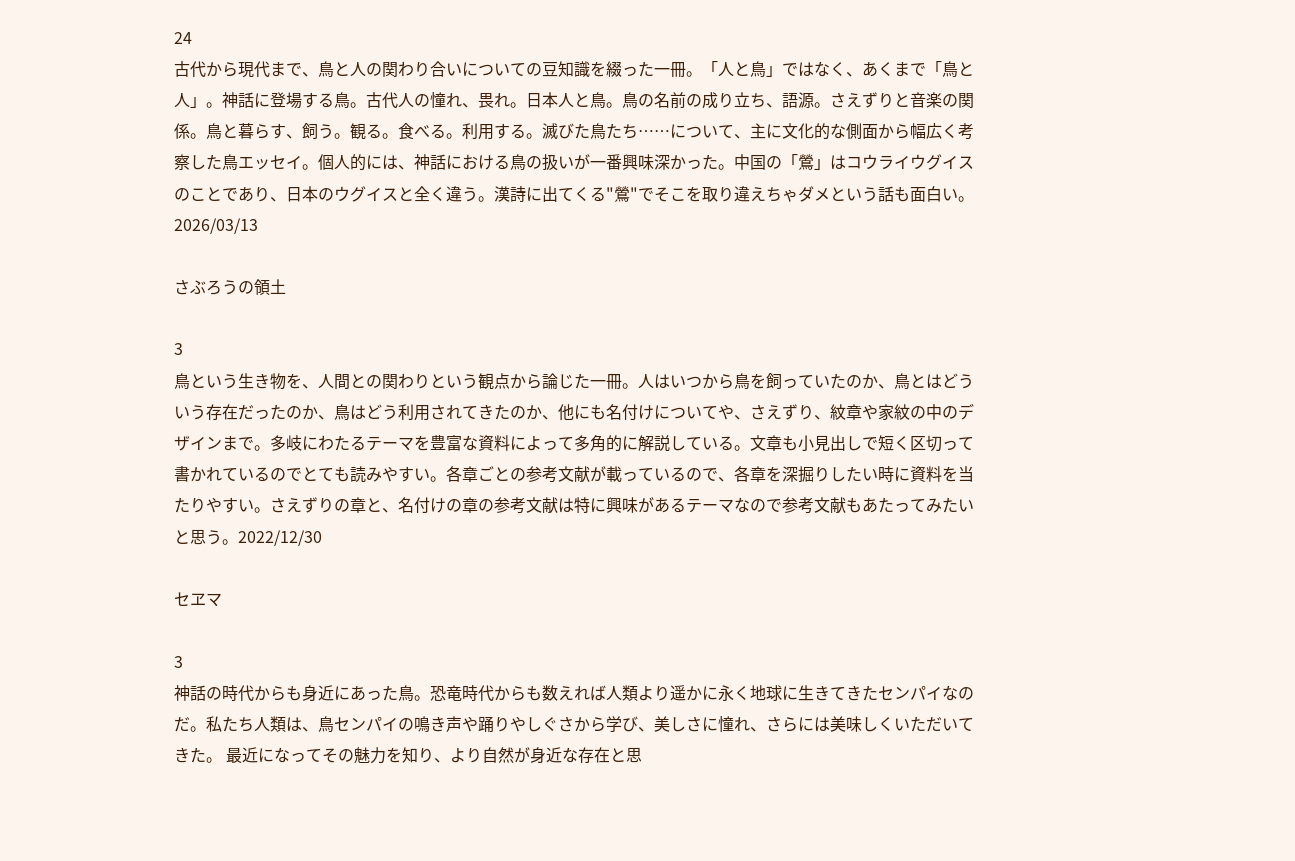24
古代から現代まで、鳥と人の関わり合いについての豆知識を綴った一冊。「人と鳥」ではなく、あくまで「鳥と人」。神話に登場する鳥。古代人の憧れ、畏れ。日本人と鳥。鳥の名前の成り立ち、語源。さえずりと音楽の関係。鳥と暮らす、飼う。観る。食べる。利用する。滅びた鳥たち……について、主に文化的な側面から幅広く考察した鳥エッセイ。個人的には、神話における鳥の扱いが一番興味深かった。中国の「鶯」はコウライウグイスのことであり、日本のウグイスと全く違う。漢詩に出てくる"鶯"でそこを取り違えちゃダメという話も面白い。2026/03/13

さぶろうの領土

3
鳥という生き物を、人間との関わりという観点から論じた一冊。人はいつから鳥を飼っていたのか、鳥とはどういう存在だったのか、鳥はどう利用されてきたのか、他にも名付けについてや、さえずり、紋章や家紋の中のデザインまで。多岐にわたるテーマを豊富な資料によって多角的に解説している。文章も小見出しで短く区切って書かれているのでとても読みやすい。各章ごとの参考文献が載っているので、各章を深掘りしたい時に資料を当たりやすい。さえずりの章と、名付けの章の参考文献は特に興味があるテーマなので参考文献もあたってみたいと思う。2022/12/30

セヱマ

3
神話の時代からも身近にあった鳥。恐竜時代からも数えれば人類より遥かに永く地球に生きてきたセンパイなのだ。私たち人類は、鳥センパイの鳴き声や踊りやしぐさから学び、美しさに憧れ、さらには美味しくいただいてきた。 最近になってその魅力を知り、より自然が身近な存在と思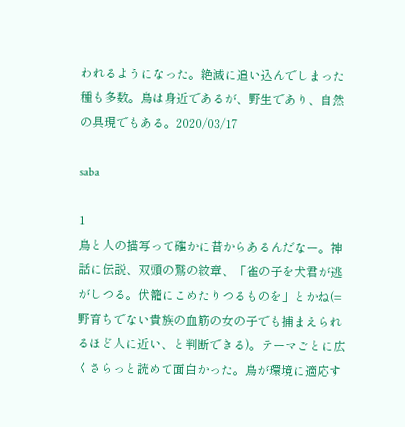われるようになった。絶滅に追い込んでしまった種も多数。鳥は身近であるが、野生であり、自然の具現でもある。2020/03/17

saba

1
鳥と人の描写って確かに昔からあるんだなー。神話に伝説、双頭の鷲の紋章、「雀の子を犬君が逃がしつる。伏籠にこめたりつるものを」とかね(=野育ちでない貴族の血筋の女の子でも捕まえられるほど人に近い、と判断できる)。テーマごとに広くさらっと読めて面白かった。鳥が環境に適応す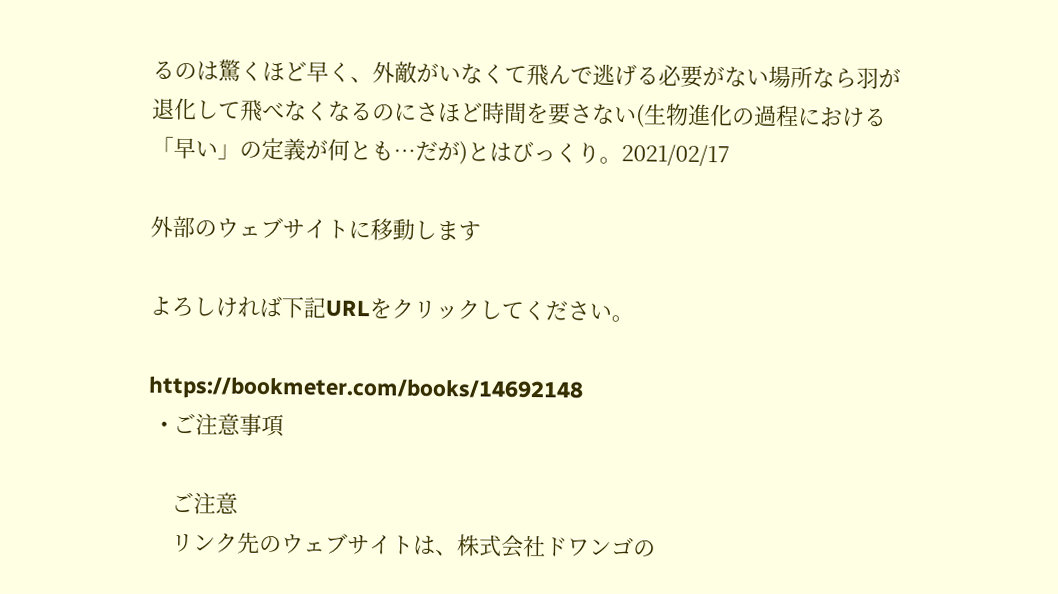るのは驚くほど早く、外敵がいなくて飛んで逃げる必要がない場所なら羽が退化して飛べなくなるのにさほど時間を要さない(生物進化の過程における「早い」の定義が何とも…だが)とはびっくり。2021/02/17

外部のウェブサイトに移動します

よろしければ下記URLをクリックしてください。

https://bookmeter.com/books/14692148
  • ご注意事項

    ご注意
    リンク先のウェブサイトは、株式会社ドワンゴの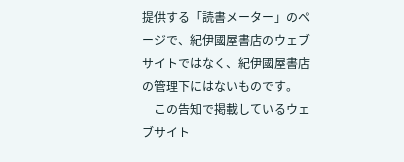提供する「読書メーター」のページで、紀伊國屋書店のウェブサイトではなく、紀伊國屋書店の管理下にはないものです。
    この告知で掲載しているウェブサイト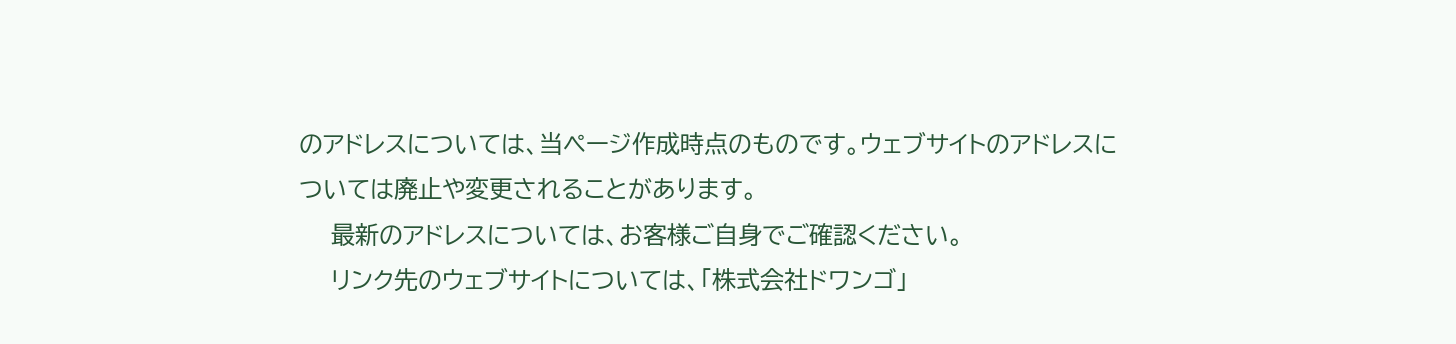のアドレスについては、当ページ作成時点のものです。ウェブサイトのアドレスについては廃止や変更されることがあります。
    最新のアドレスについては、お客様ご自身でご確認ください。
    リンク先のウェブサイトについては、「株式会社ドワンゴ」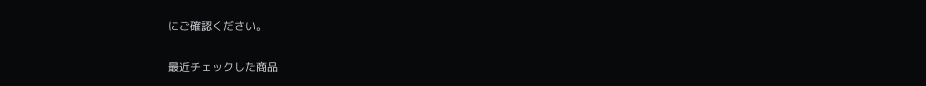にご確認ください。

最近チェックした商品